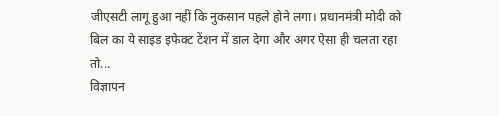जीएसटी लागू हुआ नहीं कि नुकसान पहले होने लगा। प्रधानमंत्री मोदी को बिल का ये साइड इफेक्ट टेंशन में डाल देगा और अगर ऐसा ही चलता रहा तो...
विज्ञापन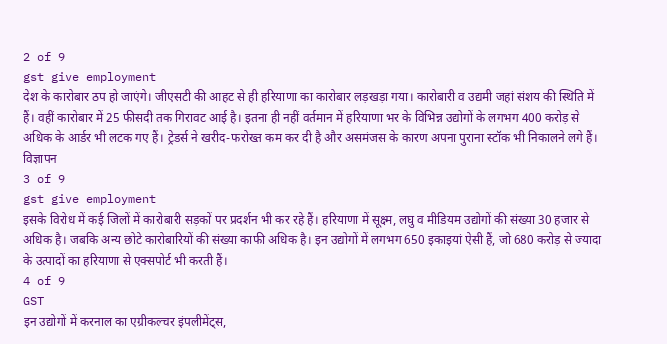2 of 9
gst give employment
देश के कारोबार ठप हो जाएंगे। जीएसटी की आहट से ही हरियाणा का कारोबार लड़खड़ा गया। कारोबारी व उद्यमी जहां संशय की स्थिति में हैं। वहीं कारोबार में 25 फीसदी तक गिरावट आई है। इतना ही नहीं वर्तमान में हरियाणा भर के विभिन्न उद्योगों के लगभग 400 करोड़ से अधिक के आर्डर भी लटक गए हैं। ट्रेडर्स ने खरीद-फरोख्त कम कर दी है और असमंजस के कारण अपना पुराना स्टॉक भी निकालने लगे हैं।
विज्ञापन
3 of 9
gst give employment
इसके विरोध में कई जिलों में कारोबारी सड़कों पर प्रदर्शन भी कर रहे हैं। हरियाणा में सूक्ष्म, लघु व मीडियम उद्योगों की संख्या 30 हजार से अधिक है। जबकि अन्य छोटे कारोबारियों की संख्या काफी अधिक है। इन उद्योगों में लगभग 650 इकाइयां ऐसी हैं, जो 680 करोड़ से ज्यादा के उत्पादों का हरियाणा से एक्सपोर्ट भी करती हैं।
4 of 9
GST
इन उद्योगों में करनाल का एग्रीकल्चर इंपलीमेंट्स,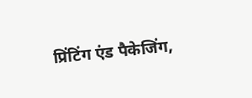प्रिंटिंग एंड पैकेजिंग,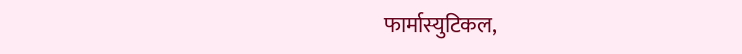फार्मास्युटिकल,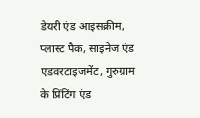डेयरी एंड आइसक्रीम, प्लास्ट पैक, साइनेज एंड एडवरटाइजमेंट, गुरुग्राम के प्रिंटिंग एंड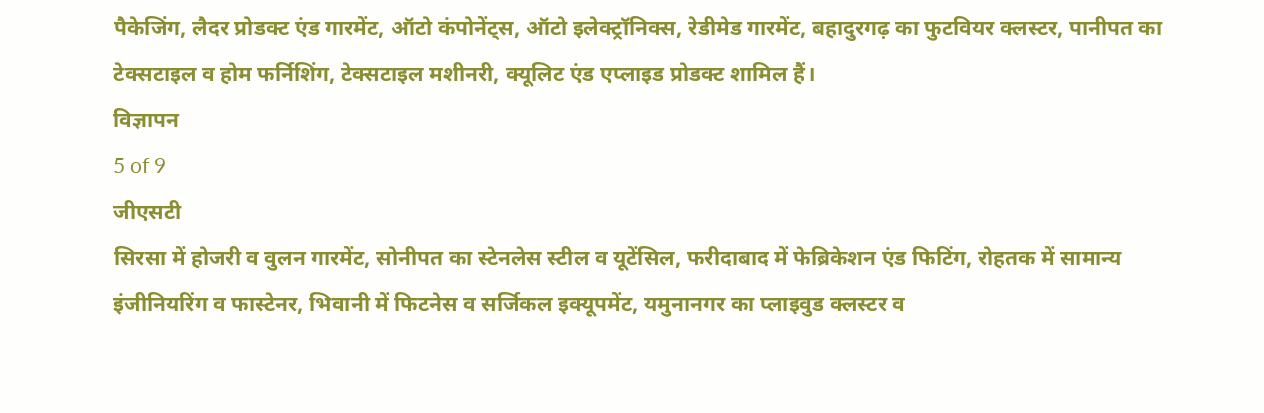पैकेजिंग, लैदर प्रोडक्ट एंड गारमेंट, ऑटो कंपोनेंट्स, ऑटो इलेक्ट्रॉनिक्स, रेडीमेड गारमेंट, बहादुरगढ़ का फुटवियर क्लस्टर, पानीपत का टेक्सटाइल व होम फर्निशिंग, टेक्सटाइल मशीनरी, क्यूलिट एंड एप्लाइड प्रोडक्ट शामिल हैं।
विज्ञापन
5 of 9
जीएसटी
सिरसा में होजरी व वुलन गारमेंट, सोनीपत का स्टेनलेस स्टील व यूटेंसिल, फरीदाबाद में फेब्रिकेशन एंड फिटिंग, रोहतक में सामान्य इंजीनियरिंग व फास्टेनर, भिवानी में फिटनेस व सर्जिकल इक्यूपमेंट, यमुनानगर का प्लाइवुड क्लस्टर व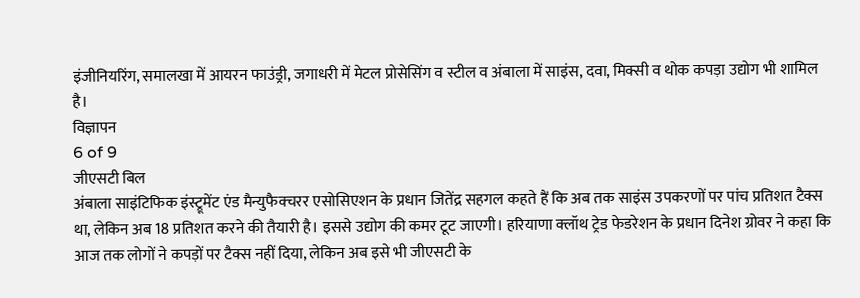इंजीनियरिंग, समालखा में आयरन फाउंड्री, जगाधरी में मेटल प्रोसेसिंग व स्टील व अंबाला में साइंस, दवा, मिक्सी व थोक कपड़ा उद्योग भी शामिल है।
विज्ञापन
6 of 9
जीएसटी बिल
अंबाला साइंटिफिक इंस्ट्रूमेंट एंड मैन्युफैक्चरर एसोसिएशन के प्रधान जितेंद्र सहगल कहते हैं कि अब तक साइंस उपकरणों पर पांच प्रतिशत टैक्स था, लेकिन अब 18 प्रतिशत करने की तैयारी है। इससे उद्योग की कमर टूट जाएगी। हरियाणा क्लॉथ ट्रेड फेडरेशन के प्रधान दिनेश ग्रोवर ने कहा कि आज तक लोगों ने कपड़ों पर टैक्स नहीं दिया, लेकिन अब इसे भी जीएसटी के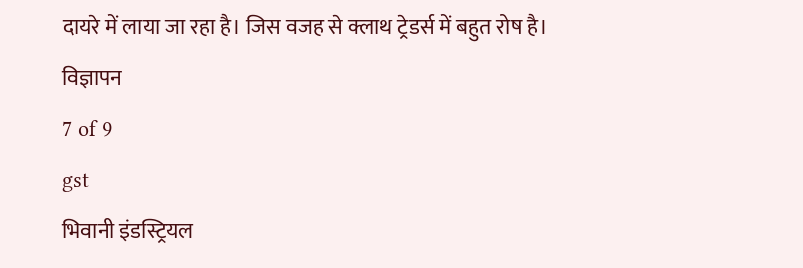दायरे में लाया जा रहा है। जिस वजह से क्लाथ ट्रेडर्स में बहुत रोष है।
विज्ञापन
7 of 9
gst
भिवानी इंडस्ट्रियल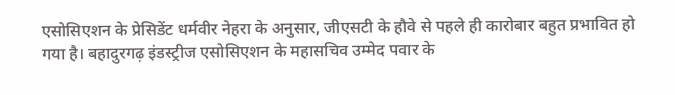एसोसिएशन के प्रेसिडेंट धर्मवीर नेहरा के अनुसार, जीएसटी के हौवे से पहले ही कारोबार बहुत प्रभावित हो गया है। बहादुरगढ़ इंडस्ट्रीज एसोसिएशन के महासचिव उम्मेद पवार के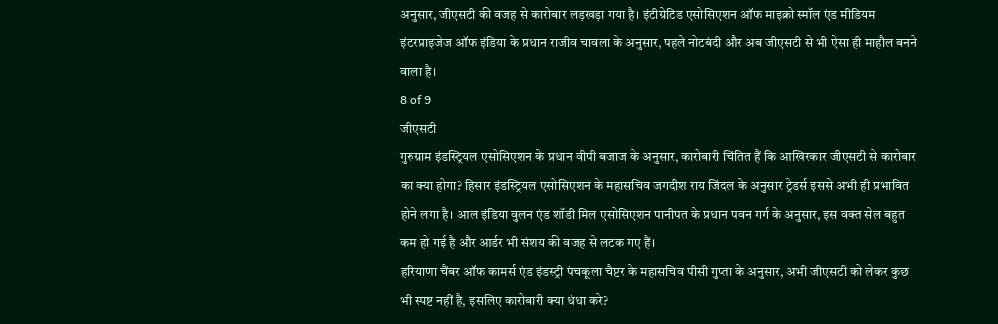अनुसार, जीएसटी की वजह से कारोबार लड़खड़ा गया है। इंटीग्रेटिड एसोसिएशन ऑफ माइक्रो स्मॉल एंड मीडियम इंटरप्राइजेज ऑफ इंडिया के प्रधान राजीव चावला के अनुसार, पहले नोटबंदी और अब जीएसटी से भी ऐसा ही माहौल बनने वाला है।
8 of 9
जीएसटी
गुरुग्राम इंडस्ट्रियल एसोसिएशन के प्रधान वीपी बजाज के अनुसार, कारोबारी चिंतित हैं कि आखिरकार जीएसटी से कारोबार का क्या होगा? हिसार इंडस्ट्रियल एसोसिएशन के महासचिव जगदीश राय जिंदल के अनुसार ट्रेडर्स इससे अभी ही प्रभावित होने लगा है। आल इंडिया वुलन एंड शॉडी मिल एसोसिएशन पानीपत के प्रधान पवन गर्ग के अनुसार, इस वक्त सेल बहुत कम हो गई है और आर्डर भी संशय की वजह से लटक गए हैं।
हरियाणा चैंबर ऑफ कामर्स एंड इंडस्ट्री पंचकूला चैप्टर के महासचिव पीसी गुप्ता के अनुसार, अभी जीएसटी को लेकर कुछ भी स्पष्ट नहीं है, इसलिए कारोबारी क्या धंधा करे?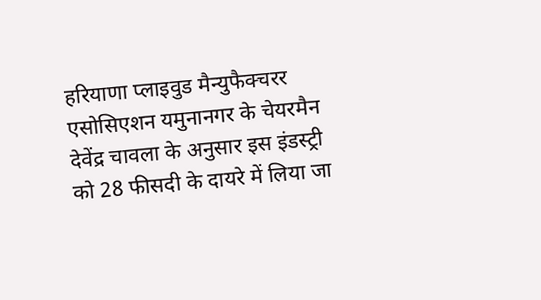हरियाणा प्लाइवुड मैन्युफैक्चरर एसोसिएशन यमुनानगर के चेयरमैन देवेंद्र चावला के अनुसार इस इंडस्ट्री को 28 फीसदी के दायरे में लिया जा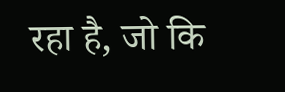रहा है, जो कि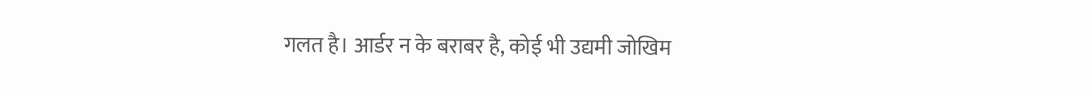गलत है। आर्डर न के बराबर है, कोई भी उद्यमी जोखिम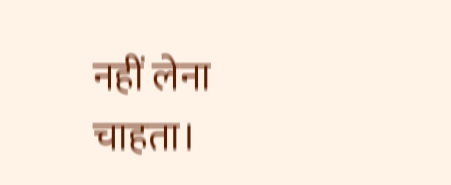नहीं लेना चाहता।